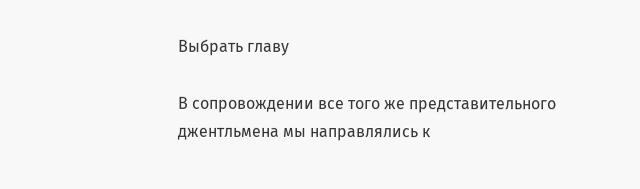Выбрать главу

В сопровождении все того же представительного джентльмена мы направлялись к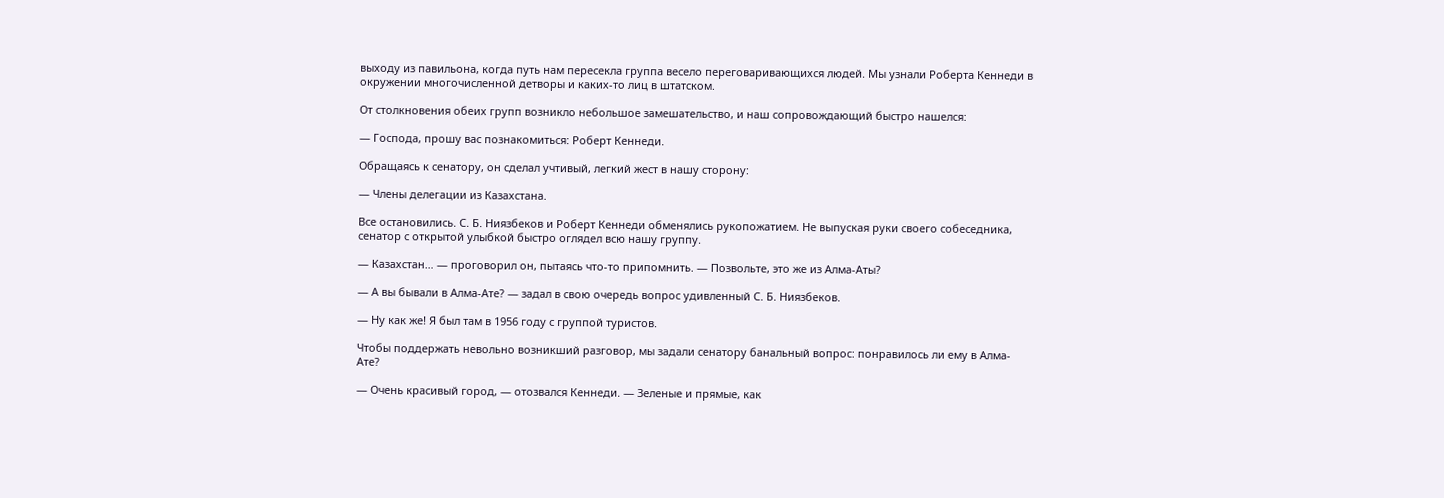выходу из павильона, когда путь нам пересекла группа весело переговаривающихся людей. Мы узнали Роберта Кеннеди в окружении многочисленной детворы и каких-то лиц в штатском.

От столкновения обеих групп возникло небольшое замешательство, и наш сопровождающий быстро нашелся:

— Господа, прошу вас познакомиться: Роберт Кеннеди.

Обращаясь к сенатору, он сделал учтивый, легкий жест в нашу сторону:

— Члены делегации из Казахстана.

Все остановились. С. Б. Ниязбеков и Роберт Кеннеди обменялись рукопожатием. Не выпуская руки своего собеседника, сенатор с открытой улыбкой быстро оглядел всю нашу группу.

— Казахстан… — проговорил он, пытаясь что-то припомнить. — Позвольте, это же из Алма-Аты?

— А вы бывали в Алма-Ате? — задал в свою очередь вопрос удивленный С. Б. Ниязбеков.

— Ну как же! Я был там в 1956 году с группой туристов.

Чтобы поддержать невольно возникший разговор, мы задали сенатору банальный вопрос: понравилось ли ему в Алма-Ате?

— Очень красивый город, — отозвался Кеннеди. — Зеленые и прямые, как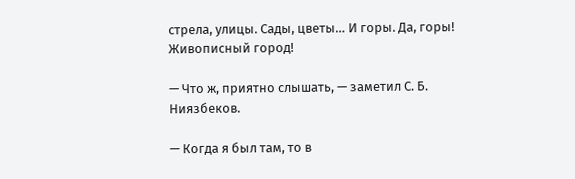стрела, улицы. Сады, цветы… И горы. Да, горы! Живописный город!

— Что ж, приятно слышать, — заметил С. Б. Ниязбеков.

— Когда я был там, то в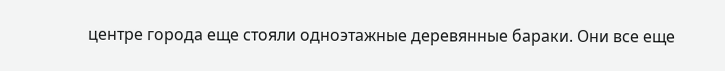центре города еще стояли одноэтажные деревянные бараки. Они все еще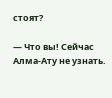стоят?

— Что вы! Сейчас Алма-Ату не узнать.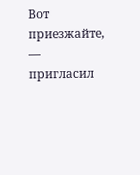Вот приезжайте, — пригласил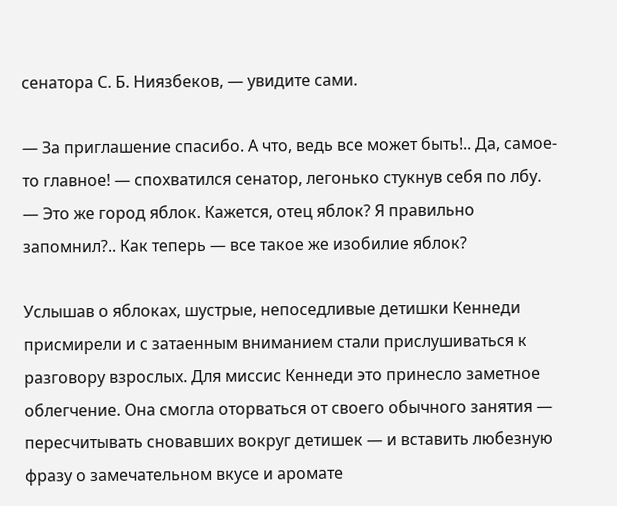сенатора С. Б. Ниязбеков, — увидите сами.

— За приглашение спасибо. А что, ведь все может быть!.. Да, самое-то главное! — спохватился сенатор, легонько стукнув себя по лбу. — Это же город яблок. Кажется, отец яблок? Я правильно запомнил?.. Как теперь — все такое же изобилие яблок?

Услышав о яблоках, шустрые, непоседливые детишки Кеннеди присмирели и с затаенным вниманием стали прислушиваться к разговору взрослых. Для миссис Кеннеди это принесло заметное облегчение. Она смогла оторваться от своего обычного занятия — пересчитывать сновавших вокруг детишек — и вставить любезную фразу о замечательном вкусе и аромате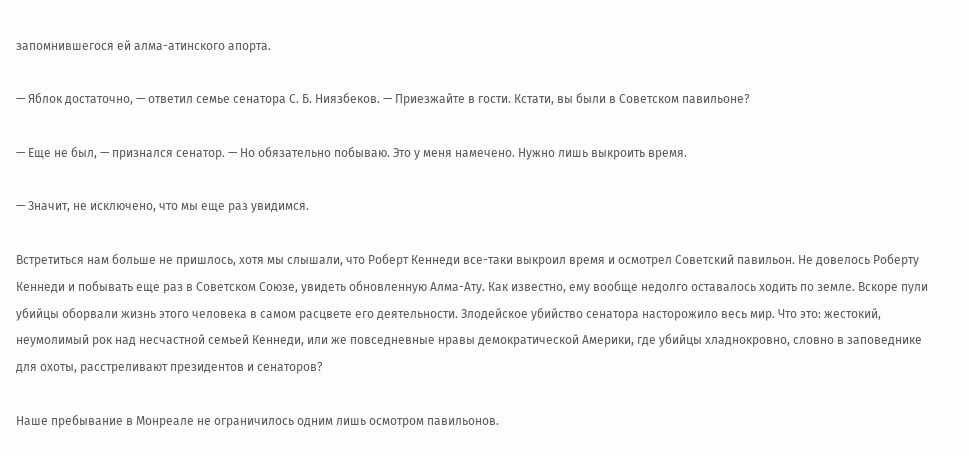запомнившегося ей алма-атинского апорта.

— Яблок достаточно, — ответил семье сенатора С. Б. Ниязбеков. — Приезжайте в гости. Кстати, вы были в Советском павильоне?

— Еще не был, — признался сенатор. — Но обязательно побываю. Это у меня намечено. Нужно лишь выкроить время.

— Значит, не исключено, что мы еще раз увидимся.

Встретиться нам больше не пришлось, хотя мы слышали, что Роберт Кеннеди все-таки выкроил время и осмотрел Советский павильон. Не довелось Роберту Кеннеди и побывать еще раз в Советском Союзе, увидеть обновленную Алма-Ату. Как известно, ему вообще недолго оставалось ходить по земле. Вскоре пули убийцы оборвали жизнь этого человека в самом расцвете его деятельности. Злодейское убийство сенатора насторожило весь мир. Что это: жестокий, неумолимый рок над несчастной семьей Кеннеди, или же повседневные нравы демократической Америки, где убийцы хладнокровно, словно в заповеднике для охоты, расстреливают президентов и сенаторов?

Наше пребывание в Монреале не ограничилось одним лишь осмотром павильонов.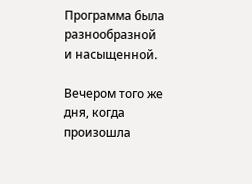Программа была разнообразной и насыщенной.

Вечером того же дня, когда произошла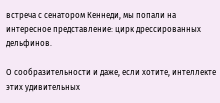встреча с сенатором Кеннеди, мы попали на интересное представление: цирк дрессированных дельфинов.

О сообразительности и даже, если хотите, интеллекте этих удивительных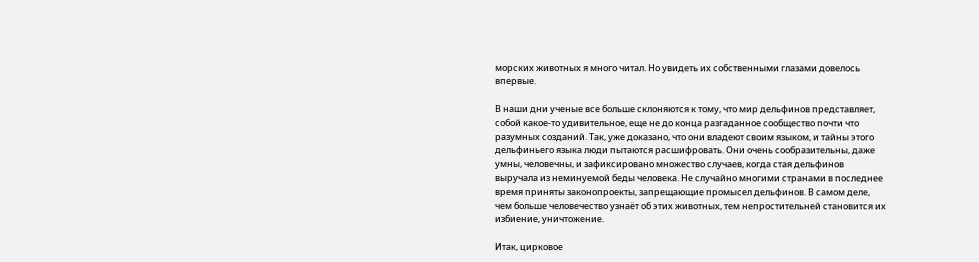морских животных я много читал. Но увидеть их собственными глазами довелось впервые.

В наши дни ученые все больше склоняются к тому, что мир дельфинов представляет, собой какое-то удивительное, еще не до конца разгаданное сообщество почти что разумных созданий. Так, уже доказано, что они владеют своим языком, и тайны этого дельфиньего языка люди пытаются расшифровать. Они очень сообразительны, даже умны, человечны, и зафиксировано множество случаев, когда стая дельфинов выручала из неминуемой беды человека. Не случайно многими странами в последнее время приняты законопроекты, запрещающие промысел дельфинов. В самом деле, чем больше человечество узнаёт об этих животных, тем непростительней становится их избиение, уничтожение.

Итак, цирковое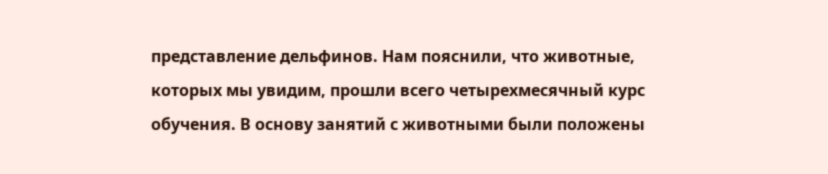представление дельфинов. Нам пояснили, что животные, которых мы увидим, прошли всего четырехмесячный курс обучения. В основу занятий с животными были положены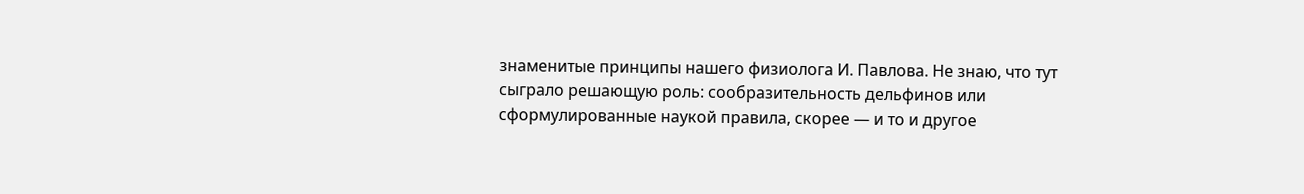знаменитые принципы нашего физиолога И. Павлова. Не знаю, что тут сыграло решающую роль: сообразительность дельфинов или сформулированные наукой правила, скорее — и то и другое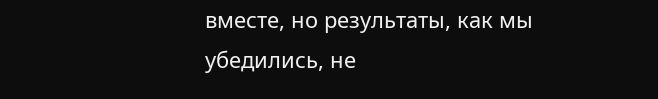вместе, но результаты, как мы убедились, не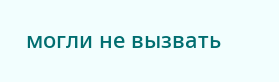могли не вызвать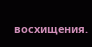восхищения.